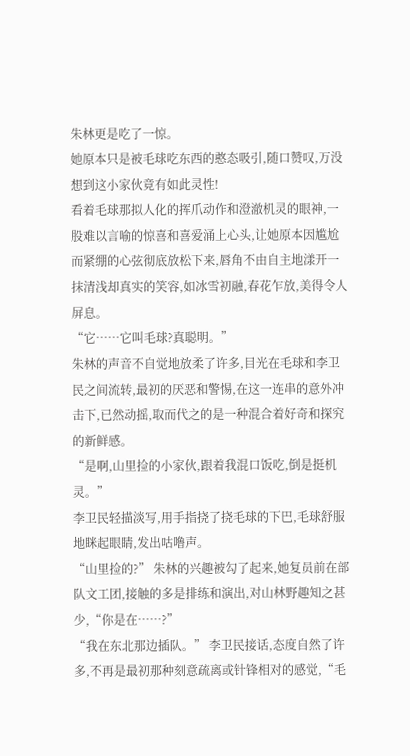朱林更是吃了一惊。
她原本只是被毛球吃东西的憨态吸引,随口赞叹,万没想到这小家伙竟有如此灵性!
看着毛球那拟人化的挥爪动作和澄澈机灵的眼神,一股难以言喻的惊喜和喜爱涌上心头,让她原本因尴尬而紧绷的心弦彻底放松下来,唇角不由自主地漾开一抹清浅却真实的笑容,如冰雪初融,春花乍放,美得令人屏息。
“它……它叫毛球?真聪明。”
朱林的声音不自觉地放柔了许多,目光在毛球和李卫民之间流转,最初的厌恶和警惕,在这一连串的意外冲击下,已然动摇,取而代之的是一种混合着好奇和探究的新鲜感。
“是啊,山里捡的小家伙,跟着我混口饭吃,倒是挺机灵。”
李卫民轻描淡写,用手指挠了挠毛球的下巴,毛球舒服地眯起眼睛,发出咕噜声。
“山里捡的?” 朱林的兴趣被勾了起来,她复员前在部队文工团,接触的多是排练和演出,对山林野趣知之甚少,“你是在……?”
“我在东北那边插队。” 李卫民接话,态度自然了许多,不再是最初那种刻意疏离或针锋相对的感觉,“毛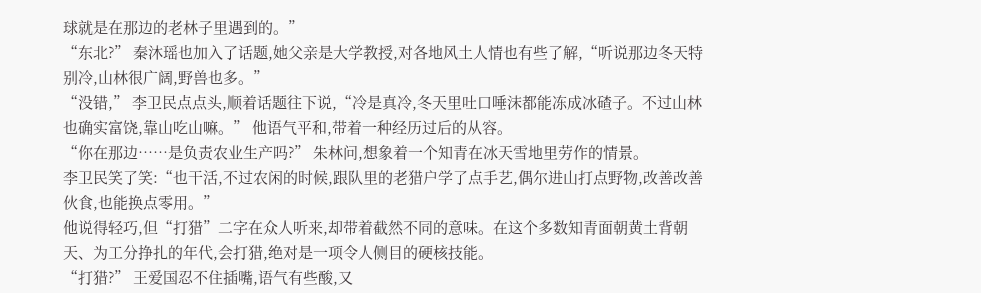球就是在那边的老林子里遇到的。”
“东北?” 秦沐瑶也加入了话题,她父亲是大学教授,对各地风土人情也有些了解,“听说那边冬天特别冷,山林很广阔,野兽也多。”
“没错,” 李卫民点点头,顺着话题往下说,“冷是真冷,冬天里吐口唾沫都能冻成冰碴子。不过山林也确实富饶,靠山吃山嘛。” 他语气平和,带着一种经历过后的从容。
“你在那边……是负责农业生产吗?” 朱林问,想象着一个知青在冰天雪地里劳作的情景。
李卫民笑了笑:“也干活,不过农闲的时候,跟队里的老猎户学了点手艺,偶尔进山打点野物,改善改善伙食,也能换点零用。”
他说得轻巧,但“打猎”二字在众人听来,却带着截然不同的意味。在这个多数知青面朝黄土背朝天、为工分挣扎的年代,会打猎,绝对是一项令人侧目的硬核技能。
“打猎?” 王爱国忍不住插嘴,语气有些酸,又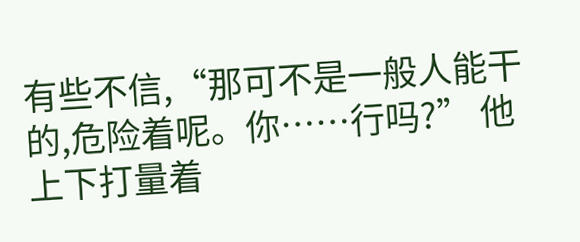有些不信,“那可不是一般人能干的,危险着呢。你……行吗?” 他上下打量着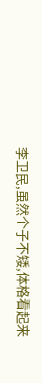李卫民,虽然个子不矮,体格看起来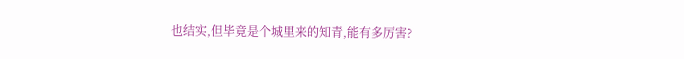也结实,但毕竟是个城里来的知青,能有多厉害?